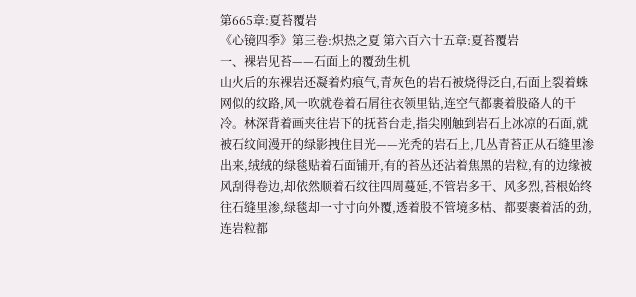第665章:夏苔覆岩
《心镜四季》第三卷:炽热之夏 第六百六十五章:夏苔覆岩
一、裸岩见苔——石面上的覆劲生机
山火后的东裸岩还凝着灼痕气,青灰色的岩石被烧得泛白,石面上裂着蛛网似的纹路,风一吹就卷着石屑往衣领里钻,连空气都裹着股硌人的干冷。林深背着画夹往岩下的抚苔台走,指尖刚触到岩石上冰凉的石面,就被石纹间漫开的绿影拽住目光——光秃的岩石上,几丛青苔正从石缝里渗出来,绒绒的绿毯贴着石面铺开,有的苔丛还沾着焦黑的岩粒,有的边缘被风刮得卷边,却依然顺着石纹往四周蔓延,不管岩多干、风多烈,苔根始终往石缝里渗,绿毯却一寸寸向外覆,透着股不管境多枯、都要裹着活的劲,连岩粒都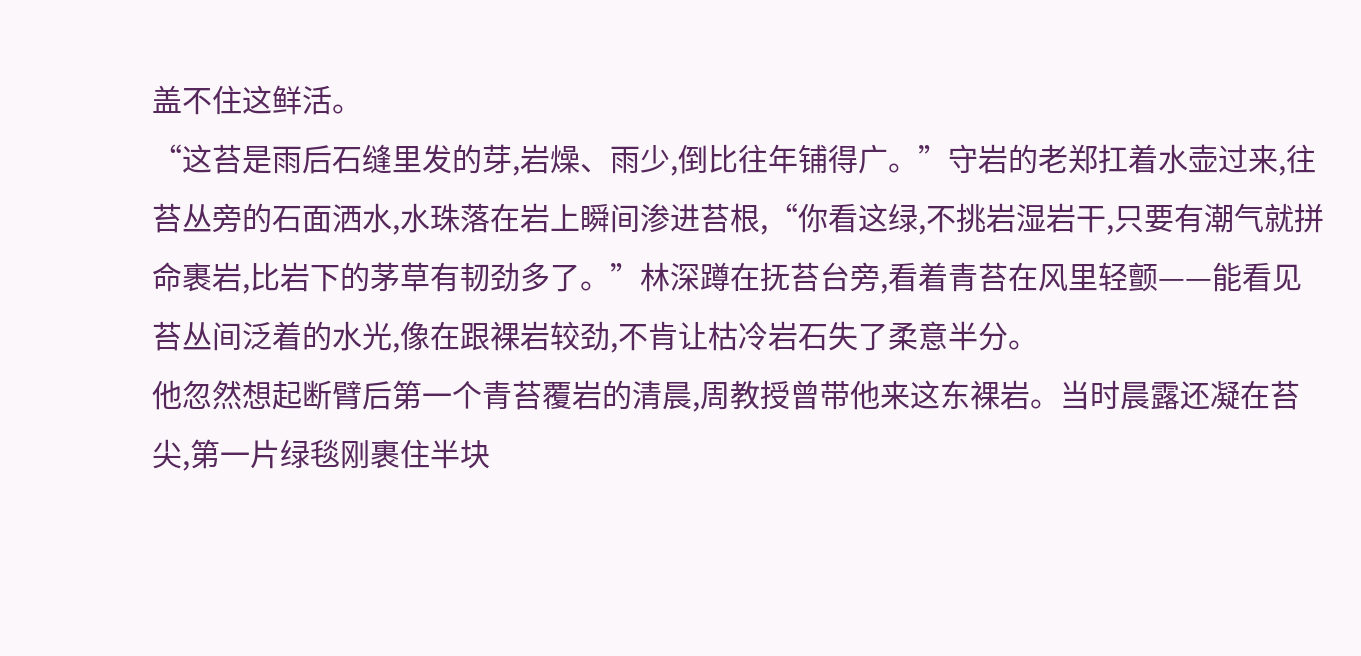盖不住这鲜活。
“这苔是雨后石缝里发的芽,岩燥、雨少,倒比往年铺得广。”守岩的老郑扛着水壶过来,往苔丛旁的石面洒水,水珠落在岩上瞬间渗进苔根,“你看这绿,不挑岩湿岩干,只要有潮气就拼命裹岩,比岩下的茅草有韧劲多了。”林深蹲在抚苔台旁,看着青苔在风里轻颤——能看见苔丛间泛着的水光,像在跟裸岩较劲,不肯让枯冷岩石失了柔意半分。
他忽然想起断臂后第一个青苔覆岩的清晨,周教授曾带他来这东裸岩。当时晨露还凝在苔尖,第一片绿毯刚裹住半块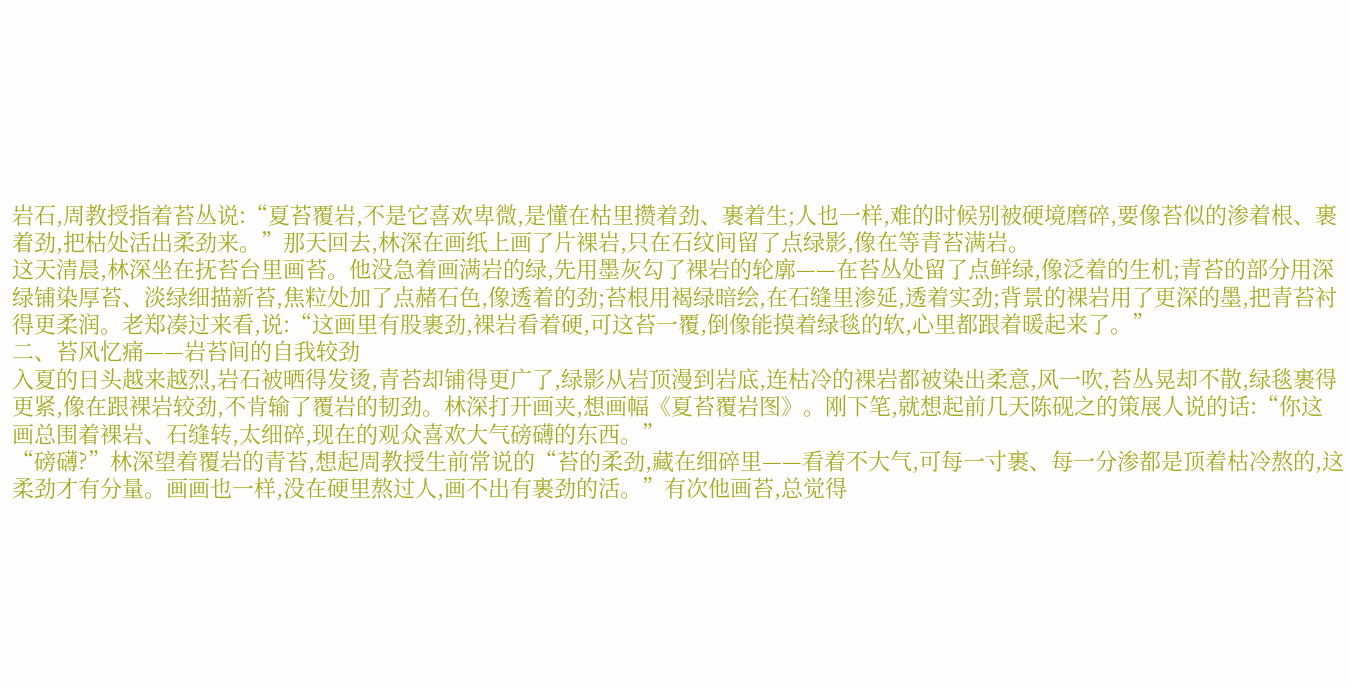岩石,周教授指着苔丛说:“夏苔覆岩,不是它喜欢卑微,是懂在枯里攒着劲、裹着生;人也一样,难的时候别被硬境磨碎,要像苔似的渗着根、裹着劲,把枯处活出柔劲来。”那天回去,林深在画纸上画了片裸岩,只在石纹间留了点绿影,像在等青苔满岩。
这天清晨,林深坐在抚苔台里画苔。他没急着画满岩的绿,先用墨灰勾了裸岩的轮廓——在苔丛处留了点鲜绿,像泛着的生机;青苔的部分用深绿铺染厚苔、淡绿细描新苔,焦粒处加了点赭石色,像透着的劲;苔根用褐绿暗绘,在石缝里渗延,透着实劲;背景的裸岩用了更深的墨,把青苔衬得更柔润。老郑凑过来看,说:“这画里有股裹劲,裸岩看着硬,可这苔一覆,倒像能摸着绿毯的软,心里都跟着暖起来了。”
二、苔风忆痛——岩苔间的自我较劲
入夏的日头越来越烈,岩石被晒得发烫,青苔却铺得更广了,绿影从岩顶漫到岩底,连枯冷的裸岩都被染出柔意,风一吹,苔丛晃却不散,绿毯裹得更紧,像在跟裸岩较劲,不肯输了覆岩的韧劲。林深打开画夹,想画幅《夏苔覆岩图》。刚下笔,就想起前几天陈砚之的策展人说的话:“你这画总围着裸岩、石缝转,太细碎,现在的观众喜欢大气磅礴的东西。”
“磅礴?”林深望着覆岩的青苔,想起周教授生前常说的“苔的柔劲,藏在细碎里——看着不大气,可每一寸裹、每一分渗都是顶着枯冷熬的,这柔劲才有分量。画画也一样,没在硬里熬过人,画不出有裹劲的活。”有次他画苔,总觉得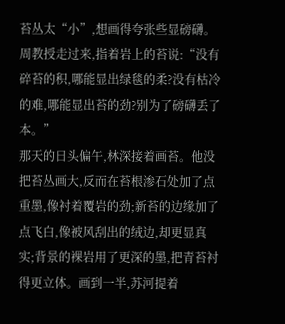苔丛太“小”,想画得夸张些显磅礴。周教授走过来,指着岩上的苔说:“没有碎苔的积,哪能显出绿毯的柔?没有枯冷的难,哪能显出苔的劲?别为了磅礴丢了本。”
那天的日头偏午,林深接着画苔。他没把苔丛画大,反而在苔根渗石处加了点重墨,像衬着覆岩的劲;新苔的边缘加了点飞白,像被风刮出的绒边,却更显真实;背景的裸岩用了更深的墨,把青苔衬得更立体。画到一半,苏河提着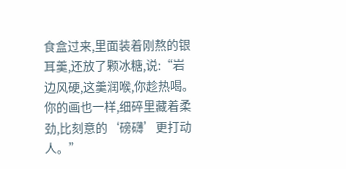食盒过来,里面装着刚熬的银耳羹,还放了颗冰糖,说:“岩边风硬,这羹润喉,你趁热喝。你的画也一样,细碎里藏着柔劲,比刻意的‘磅礴’更打动人。”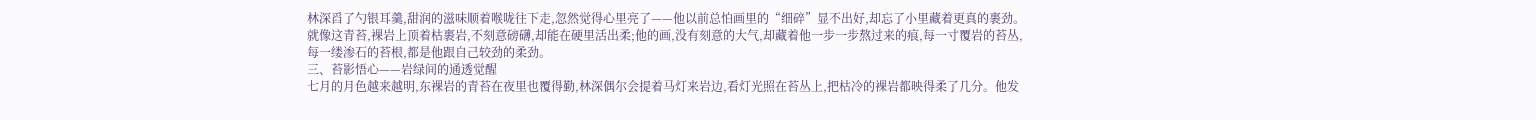林深舀了勺银耳羹,甜润的滋味顺着喉咙往下走,忽然觉得心里亮了——他以前总怕画里的“细碎”显不出好,却忘了小里藏着更真的裹劲。就像这青苔,裸岩上顶着枯裹岩,不刻意磅礴,却能在硬里活出柔;他的画,没有刻意的大气,却藏着他一步一步熬过来的痕,每一寸覆岩的苔丛,每一缕渗石的苔根,都是他跟自己较劲的柔劲。
三、苔影悟心——岩绿间的通透觉醒
七月的月色越来越明,东裸岩的青苔在夜里也覆得勤,林深偶尔会提着马灯来岩边,看灯光照在苔丛上,把枯冷的裸岩都映得柔了几分。他发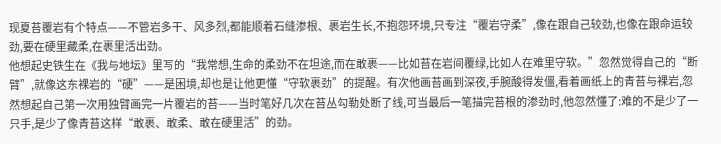现夏苔覆岩有个特点——不管岩多干、风多烈,都能顺着石缝渗根、裹岩生长,不抱怨环境,只专注“覆岩守柔”,像在跟自己较劲,也像在跟命运较劲,要在硬里藏柔,在裹里活出劲。
他想起史铁生在《我与地坛》里写的“我常想,生命的柔劲不在坦途,而在敢裹——比如苔在岩间覆绿,比如人在难里守软。”忽然觉得自己的“断臂”,就像这东裸岩的“硬”——是困境,却也是让他更懂“守软裹劲”的提醒。有次他画苔画到深夜,手腕酸得发僵,看着画纸上的青苔与裸岩,忽然想起自己第一次用独臂画完一片覆岩的苔——当时笔好几次在苔丛勾勒处断了线,可当最后一笔描完苔根的渗劲时,他忽然懂了:难的不是少了一只手,是少了像青苔这样“敢裹、敢柔、敢在硬里活”的劲。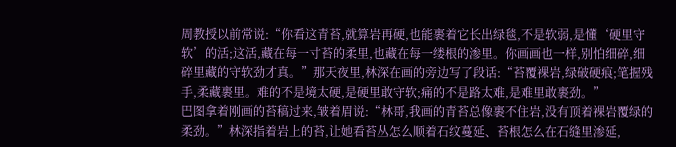周教授以前常说:“你看这青苔,就算岩再硬,也能裹着它长出绿毯,不是软弱,是懂‘硬里守软’的活;这活,藏在每一寸苔的柔里,也藏在每一缕根的渗里。你画画也一样,别怕细碎,细碎里藏的守软劲才真。”那天夜里,林深在画的旁边写了段话:“苔覆裸岩,绿破硬痕;笔握残手,柔藏裹里。难的不是境太硬,是硬里敢守软;痛的不是路太难,是难里敢裹劲。”
巴图拿着刚画的苔稿过来,皱着眉说:“林哥,我画的青苔总像裹不住岩,没有顶着裸岩覆绿的柔劲。”林深指着岩上的苔,让她看苔丛怎么顺着石纹蔓延、苔根怎么在石缝里渗延,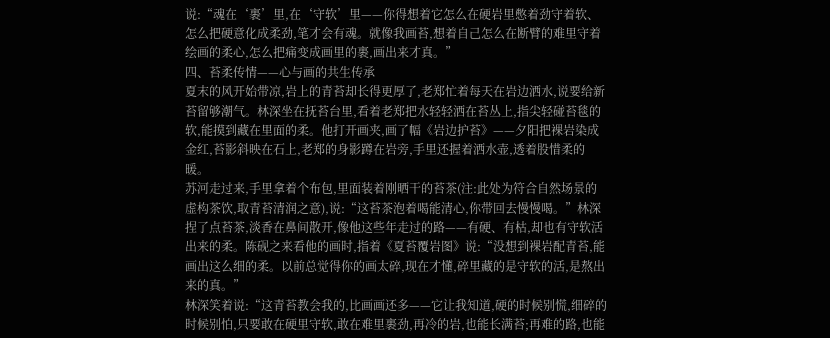说:“魂在‘裹’里,在‘守软’里——你得想着它怎么在硬岩里憋着劲守着软、怎么把硬意化成柔劲,笔才会有魂。就像我画苔,想着自己怎么在断臂的难里守着绘画的柔心,怎么把痛变成画里的裹,画出来才真。”
四、苔柔传情——心与画的共生传承
夏末的风开始带凉,岩上的青苔却长得更厚了,老郑忙着每天在岩边洒水,说要给新苔留够潮气。林深坐在抚苔台里,看着老郑把水轻轻洒在苔丛上,指尖轻碰苔毯的软,能摸到藏在里面的柔。他打开画夹,画了幅《岩边护苔》——夕阳把裸岩染成金红,苔影斜映在石上,老郑的身影蹲在岩旁,手里还握着洒水壶,透着股惜柔的暖。
苏河走过来,手里拿着个布包,里面装着刚晒干的苔茶(注:此处为符合自然场景的虚构茶饮,取青苔清润之意),说:“这苔茶泡着喝能清心,你带回去慢慢喝。”林深捏了点苔茶,淡香在鼻间散开,像他这些年走过的路——有硬、有枯,却也有守软活出来的柔。陈砚之来看他的画时,指着《夏苔覆岩图》说:“没想到裸岩配青苔,能画出这么细的柔。以前总觉得你的画太碎,现在才懂,碎里藏的是守软的活,是熬出来的真。”
林深笑着说:“这青苔教会我的,比画画还多——它让我知道,硬的时候别慌,细碎的时候别怕,只要敢在硬里守软,敢在难里裹劲,再冷的岩,也能长满苔;再难的路,也能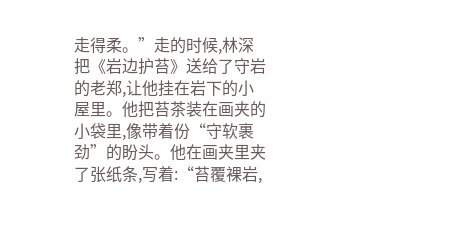走得柔。”走的时候,林深把《岩边护苔》送给了守岩的老郑,让他挂在岩下的小屋里。他把苔茶装在画夹的小袋里,像带着份“守软裹劲”的盼头。他在画夹里夹了张纸条,写着:“苔覆裸岩,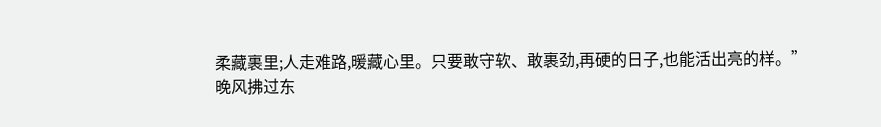柔藏裹里;人走难路,暖藏心里。只要敢守软、敢裹劲,再硬的日子,也能活出亮的样。”
晚风拂过东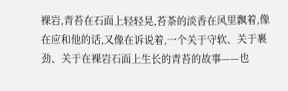裸岩,青苔在石面上轻轻晃,苔茶的淡香在风里飘着,像在应和他的话,又像在诉说着,一个关于守软、关于裹劲、关于在裸岩石面上生长的青苔的故事——也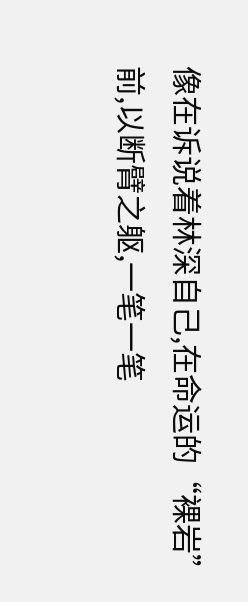像在诉说着林深自己,在命运的“裸岩”前,以断臂之躯,一笔一笔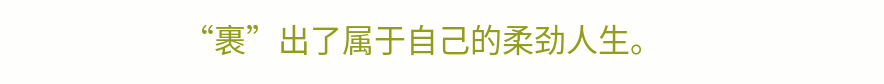“裹”出了属于自己的柔劲人生。